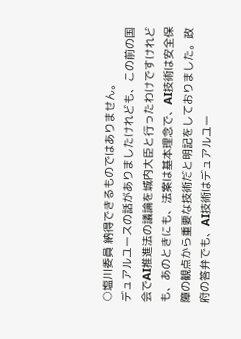○塩川委員 納得できるものではありません。
デュアルユースの話がありましたけれども、この前の国会でAI推進法の議論を城内大臣と行ったわけですけれども、あのときにも、法案は基本理念で、AI技術は安全保障の観点から重要な技術だと明記をしておりました。政府の答弁でも、AI技術はデュアルユー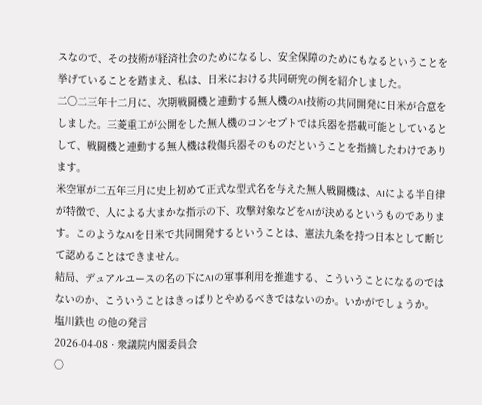スなので、その技術が経済社会のためになるし、安全保障のためにもなるということを挙げていることを踏まえ、私は、日米における共同研究の例を紹介しました。
二〇二三年十二月に、次期戦闘機と連動する無人機のAI技術の共同開発に日米が合意をしました。三菱重工が公開をした無人機のコンセプトでは兵器を搭載可能としているとして、戦闘機と連動する無人機は殺傷兵器そのものだということを指摘したわけであります。
米空軍が二五年三月に史上初めて正式な型式名を与えた無人戦闘機は、AIによる半自律が特徴で、人による大まかな指示の下、攻撃対象などをAIが決めるというものであります。このようなAIを日米で共同開発するということは、憲法九条を持つ日本として断じて認めることはできません。
結局、デュアルユースの名の下にAIの軍事利用を推進する、こういうことになるのではないのか、こういうことはきっぱりとやめるべきではないのか。いかがでしょうか。
塩川鉄也 の他の発言
2026-04-08 · 衆議院内閣委員会
○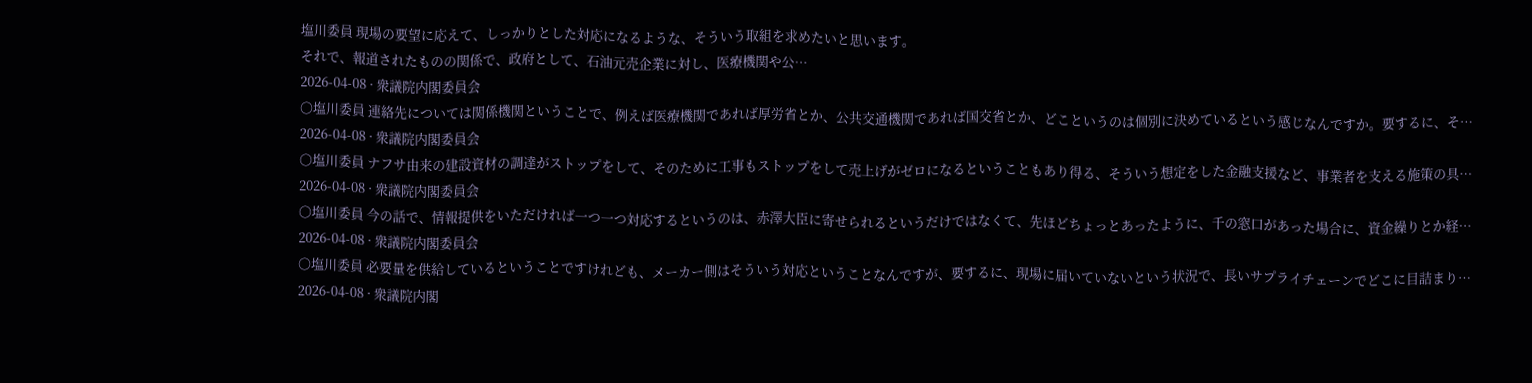塩川委員 現場の要望に応えて、しっかりとした対応になるような、そういう取組を求めたいと思います。
それで、報道されたものの関係で、政府として、石油元売企業に対し、医療機関や公…
2026-04-08 · 衆議院内閣委員会
○塩川委員 連絡先については関係機関ということで、例えば医療機関であれば厚労省とか、公共交通機関であれば国交省とか、どこというのは個別に決めているという感じなんですか。要するに、そ…
2026-04-08 · 衆議院内閣委員会
○塩川委員 ナフサ由来の建設資材の調達がストップをして、そのために工事もストップをして売上げがゼロになるということもあり得る、そういう想定をした金融支援など、事業者を支える施策の具…
2026-04-08 · 衆議院内閣委員会
○塩川委員 今の話で、情報提供をいただければ一つ一つ対応するというのは、赤澤大臣に寄せられるというだけではなくて、先ほどちょっとあったように、千の窓口があった場合に、資金繰りとか経…
2026-04-08 · 衆議院内閣委員会
○塩川委員 必要量を供給しているということですけれども、メーカー側はそういう対応ということなんですが、要するに、現場に届いていないという状況で、長いサプライチェーンでどこに目詰まり…
2026-04-08 · 衆議院内閣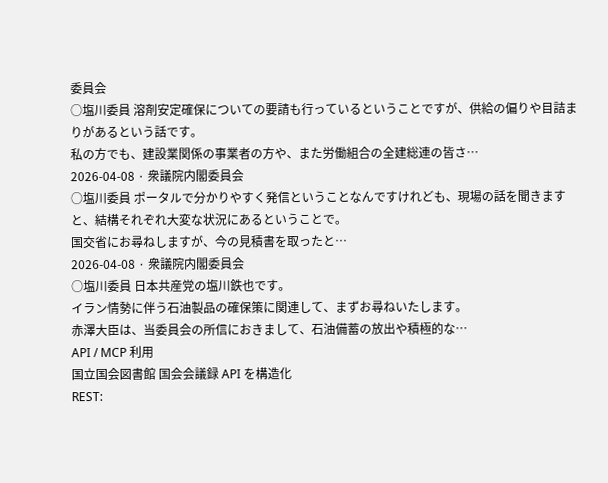委員会
○塩川委員 溶剤安定確保についての要請も行っているということですが、供給の偏りや目詰まりがあるという話です。
私の方でも、建設業関係の事業者の方や、また労働組合の全建総連の皆さ…
2026-04-08 · 衆議院内閣委員会
○塩川委員 ポータルで分かりやすく発信ということなんですけれども、現場の話を聞きますと、結構それぞれ大変な状況にあるということで。
国交省にお尋ねしますが、今の見積書を取ったと…
2026-04-08 · 衆議院内閣委員会
○塩川委員 日本共産党の塩川鉄也です。
イラン情勢に伴う石油製品の確保策に関連して、まずお尋ねいたします。
赤澤大臣は、当委員会の所信におきまして、石油備蓄の放出や積極的な…
API / MCP 利用
国立国会図書館 国会会議録 API を構造化
REST: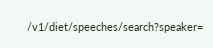/v1/diet/speeches/search?speaker=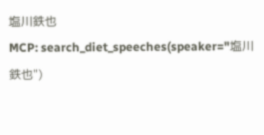塩川鉄也
MCP: search_diet_speeches(speaker="塩川鉄也")